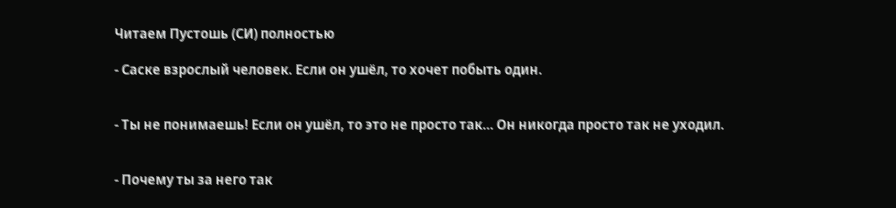Читаем Пустошь (СИ) полностью

- Саске взрослый человек. Если он ушёл, то хочет побыть один.


- Ты не понимаешь! Если он ушёл, то это не просто так… Он никогда просто так не уходил.


- Почему ты за него так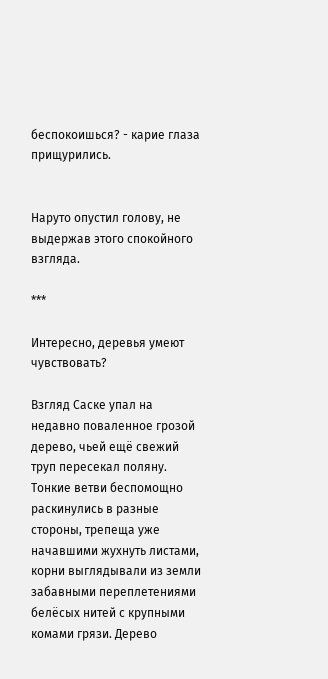беспокоишься? - карие глаза прищурились.


Наруто опустил голову, не выдержав этого спокойного взгляда.

***

Интересно, деревья умеют чувствовать?

Взгляд Саске упал на недавно поваленное грозой дерево, чьей ещё свежий труп пересекал поляну. Тонкие ветви беспомощно раскинулись в разные стороны, трепеща уже начавшими жухнуть листами, корни выглядывали из земли забавными переплетениями белёсых нитей с крупными комами грязи. Дерево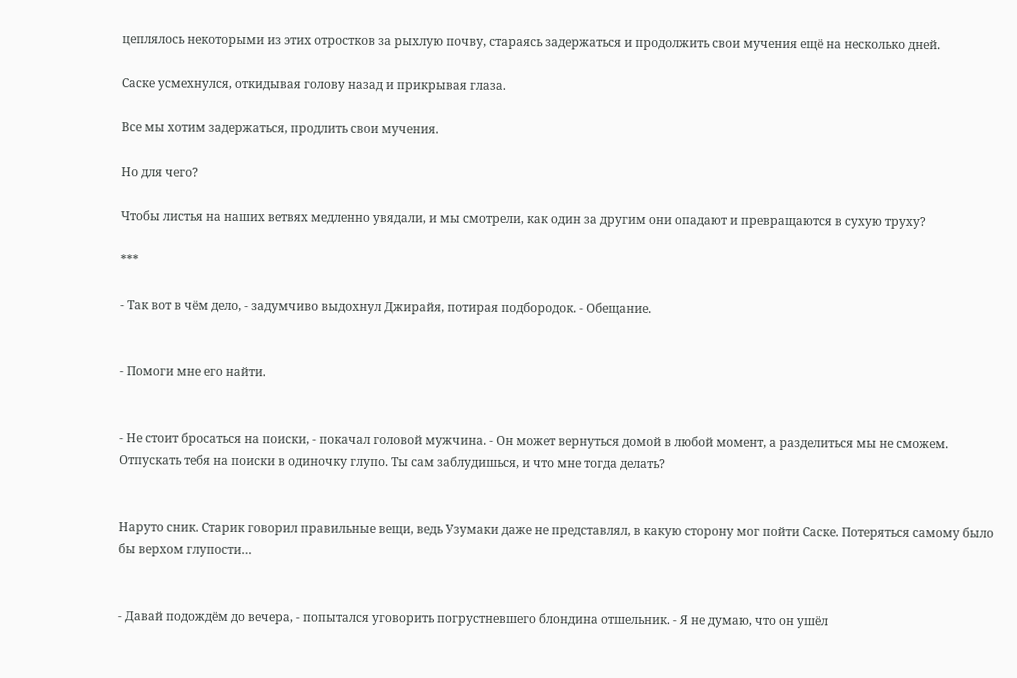цеплялось некоторыми из этих отростков за рыхлую почву, стараясь задержаться и продолжить свои мучения ещё на несколько дней.

Саске усмехнулся, откидывая голову назад и прикрывая глаза.

Все мы хотим задержаться, продлить свои мучения.

Но для чего?

Чтобы листья на наших ветвях медленно увядали, и мы смотрели, как один за другим они опадают и превращаются в сухую труху?

***

- Так вот в чём дело, - задумчиво выдохнул Джирайя, потирая подбородок. - Обещание.


- Помоги мне его найти.


- Не стоит бросаться на поиски, - покачал головой мужчина. - Он может вернуться домой в любой момент, а разделиться мы не сможем. Отпускать тебя на поиски в одиночку глупо. Ты сам заблудишься, и что мне тогда делать?


Наруто сник. Старик говорил правильные вещи, ведь Узумаки даже не представлял, в какую сторону мог пойти Саске. Потеряться самому было бы верхом глупости…


- Давай подождём до вечера, - попытался уговорить погрустневшего блондина отшельник. - Я не думаю, что он ушёл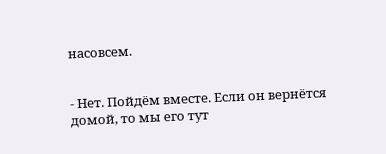насовсем.


- Нет. Пойдём вместе. Если он вернётся домой, то мы его тут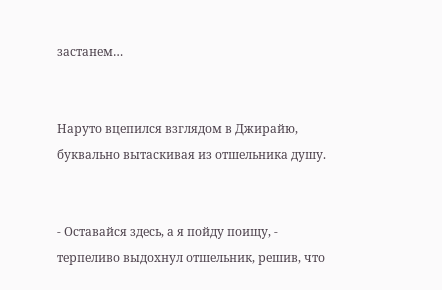застанем…


Наруто вцепился взглядом в Джирайю, буквально вытаскивая из отшельника душу.


- Оставайся здесь, а я пойду поищу, - терпеливо выдохнул отшельник, решив, что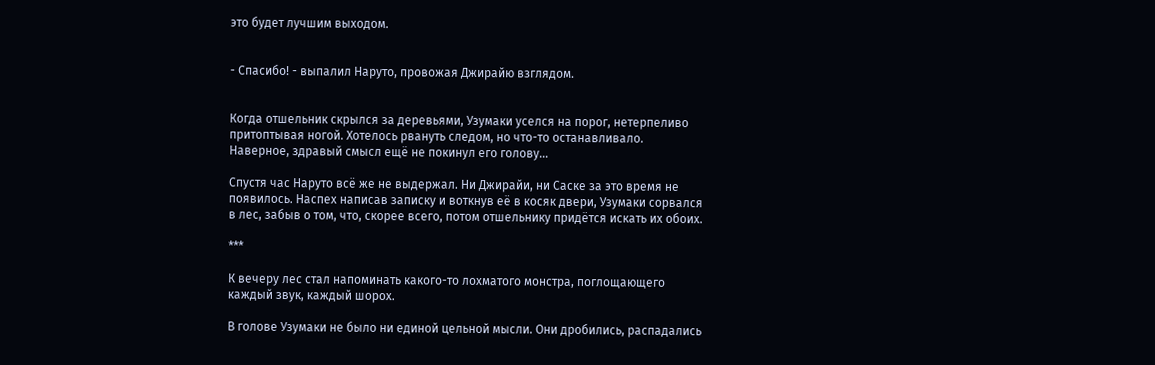это будет лучшим выходом.


- Спасибо! - выпалил Наруто, провожая Джирайю взглядом.


Когда отшельник скрылся за деревьями, Узумаки уселся на порог, нетерпеливо притоптывая ногой. Хотелось рвануть следом, но что-то останавливало. Наверное, здравый смысл ещё не покинул его голову…

Спустя час Наруто всё же не выдержал. Ни Джирайи, ни Саске за это время не появилось. Наспех написав записку и воткнув её в косяк двери, Узумаки сорвался в лес, забыв о том, что, скорее всего, потом отшельнику придётся искать их обоих.

***

К вечеру лес стал напоминать какого-то лохматого монстра, поглощающего каждый звук, каждый шорох.

В голове Узумаки не было ни единой цельной мысли. Они дробились, распадались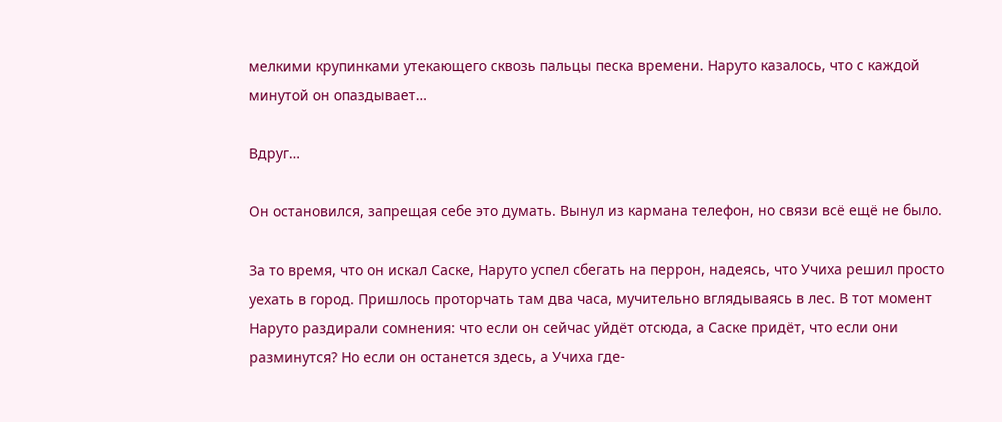мелкими крупинками утекающего сквозь пальцы песка времени. Наруто казалось, что с каждой минутой он опаздывает…

Вдруг…

Он остановился, запрещая себе это думать. Вынул из кармана телефон, но связи всё ещё не было.

За то время, что он искал Саске, Наруто успел сбегать на перрон, надеясь, что Учиха решил просто уехать в город. Пришлось проторчать там два часа, мучительно вглядываясь в лес. В тот момент Наруто раздирали сомнения: что если он сейчас уйдёт отсюда, а Саске придёт, что если они разминутся? Но если он останется здесь, а Учиха где-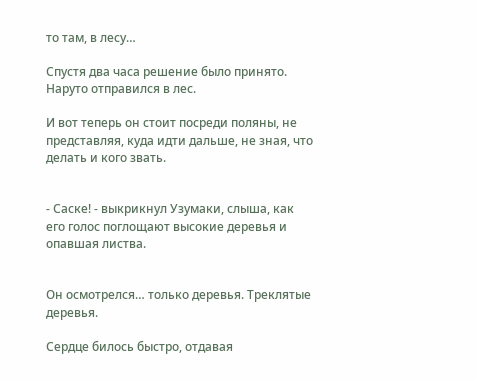то там, в лесу…

Спустя два часа решение было принято. Наруто отправился в лес.

И вот теперь он стоит посреди поляны, не представляя, куда идти дальше, не зная, что делать и кого звать.


- Саске! - выкрикнул Узумаки, слыша, как его голос поглощают высокие деревья и опавшая листва.


Он осмотрелся… только деревья. Треклятые деревья.

Сердце билось быстро, отдавая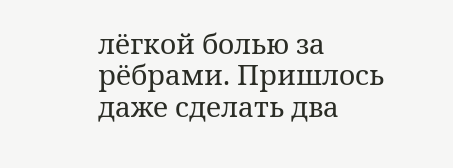лёгкой болью за рёбрами. Пришлось даже сделать два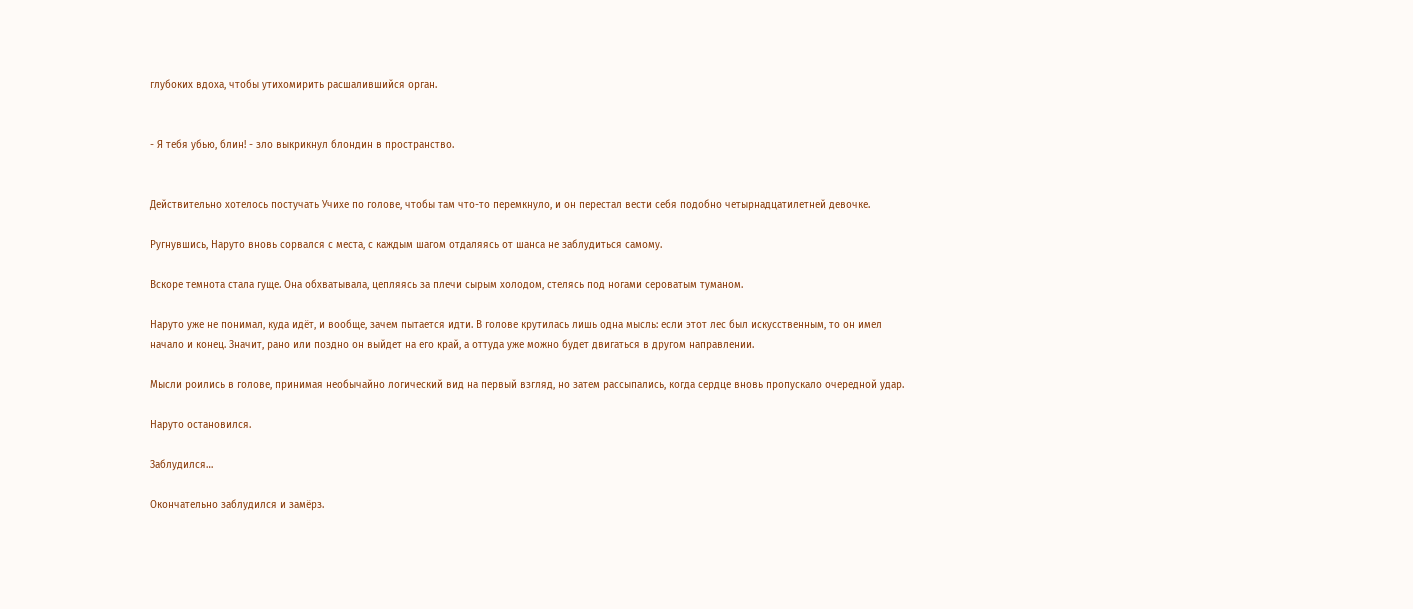глубоких вдоха, чтобы утихомирить расшалившийся орган.


- Я тебя убью, блин! - зло выкрикнул блондин в пространство.


Действительно хотелось постучать Учихе по голове, чтобы там что-то перемкнуло, и он перестал вести себя подобно четырнадцатилетней девочке.

Ругнувшись, Наруто вновь сорвался с места, с каждым шагом отдаляясь от шанса не заблудиться самому.

Вскоре темнота стала гуще. Она обхватывала, цепляясь за плечи сырым холодом, стелясь под ногами сероватым туманом.

Наруто уже не понимал, куда идёт, и вообще, зачем пытается идти. В голове крутилась лишь одна мысль: если этот лес был искусственным, то он имел начало и конец. Значит, рано или поздно он выйдет на его край, а оттуда уже можно будет двигаться в другом направлении.

Мысли роились в голове, принимая необычайно логический вид на первый взгляд, но затем рассыпались, когда сердце вновь пропускало очередной удар.

Наруто остановился.

Заблудился…

Окончательно заблудился и замёрз.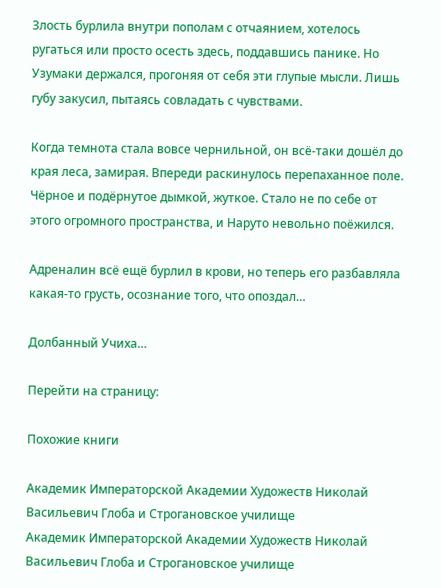Злость бурлила внутри пополам с отчаянием, хотелось ругаться или просто осесть здесь, поддавшись панике. Но Узумаки держался, прогоняя от себя эти глупые мысли. Лишь губу закусил, пытаясь совладать с чувствами.

Когда темнота стала вовсе чернильной, он всё-таки дошёл до края леса, замирая. Впереди раскинулось перепаханное поле. Чёрное и подёрнутое дымкой, жуткое. Стало не по себе от этого огромного пространства, и Наруто невольно поёжился.

Адреналин всё ещё бурлил в крови, но теперь его разбавляла какая-то грусть, осознание того, что опоздал…

Долбанный Учиха…

Перейти на страницу:

Похожие книги

Академик Императорской Академии Художеств Николай Васильевич Глоба и Строгановское училище
Академик Императорской Академии Художеств Николай Васильевич Глоба и Строгановское училище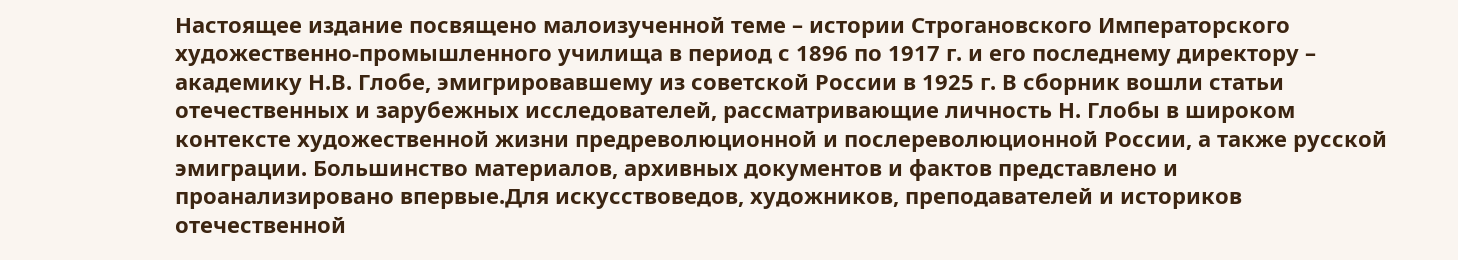Настоящее издание посвящено малоизученной теме – истории Строгановского Императорского художественно-промышленного училища в период с 1896 по 1917 г. и его последнему директору – академику Н.В. Глобе, эмигрировавшему из советской России в 1925 г. В сборник вошли статьи отечественных и зарубежных исследователей, рассматривающие личность Н. Глобы в широком контексте художественной жизни предреволюционной и послереволюционной России, а также русской эмиграции. Большинство материалов, архивных документов и фактов представлено и проанализировано впервые.Для искусствоведов, художников, преподавателей и историков отечественной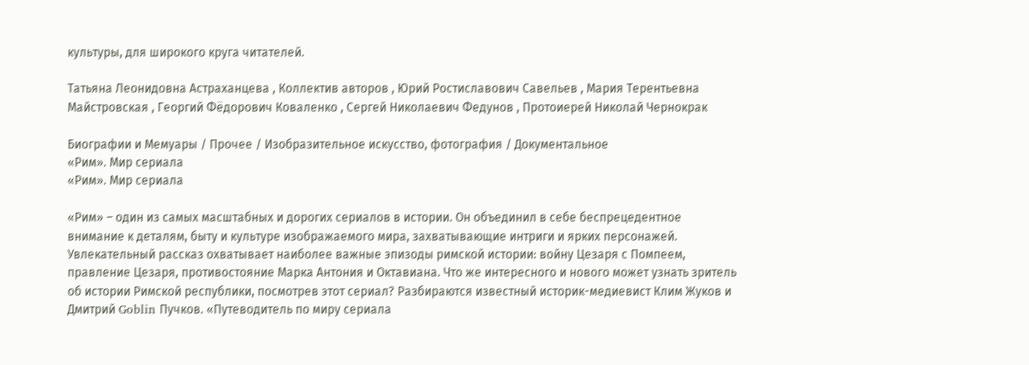культуры, для широкого круга читателей.

Татьяна Леонидовна Астраханцева , Коллектив авторов , Юрий Ростиславович Савельев , Мария Терентьевна Майстровская , Георгий Фёдорович Коваленко , Сергей Николаевич Федунов , Протоиерей Николай Чернокрак

Биографии и Мемуары / Прочее / Изобразительное искусство, фотография / Документальное
«Рим». Мир сериала
«Рим». Мир сериала

«Рим» – один из самых масштабных и дорогих сериалов в истории. Он объединил в себе беспрецедентное внимание к деталям, быту и культуре изображаемого мира, захватывающие интриги и ярких персонажей. Увлекательный рассказ охватывает наиболее важные эпизоды римской истории: войну Цезаря с Помпеем, правление Цезаря, противостояние Марка Антония и Октавиана. Что же интересного и нового может узнать зритель об истории Римской республики, посмотрев этот сериал? Разбираются известный историк-медиевист Клим Жуков и Дмитрий Goblin Пучков. «Путеводитель по миру сериала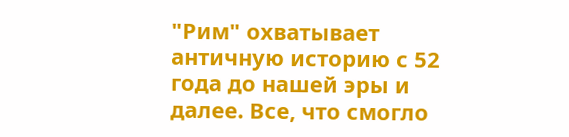"Рим" охватывает античную историю с 52 года до нашей эры и далее. Все, что смогло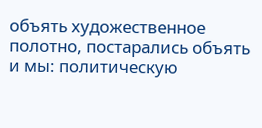объять художественное полотно, постарались объять и мы: политическую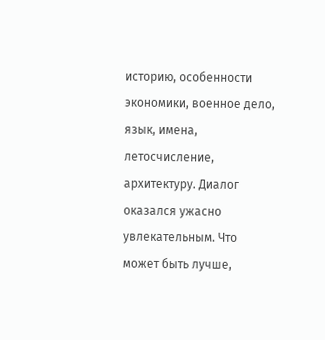историю, особенности экономики, военное дело, язык, имена, летосчисление, архитектуру. Диалог оказался ужасно увлекательным. Что может быть лучше,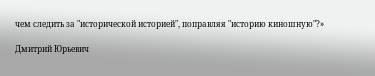чем следить за "исторической историей", поправляя "историю киношную"?»

Дмитрий Юрьевич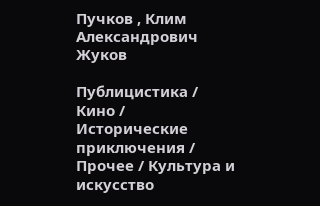Пучков , Клим Александрович Жуков

Публицистика / Кино / Исторические приключения / Прочее / Культура и искусство